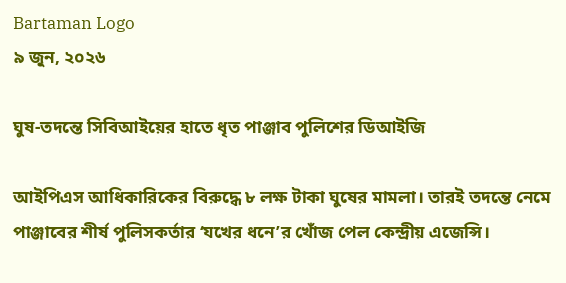Bartaman Logo
৯ জুন, ২০২৬

ঘুষ-তদন্তে সিবিআইয়ের হাতে ধৃত পাঞ্জাব পুলিশের ডিআইজি

আইপিএস আধিকারিকের বিরুদ্ধে ৮ লক্ষ টাকা ঘুষের মামলা। তারই তদন্তে নেমে পাঞ্জাবের শীর্ষ পুলিসকর্তার ‘যখের ধনে’র খোঁজ পেল কেন্দ্রীয় এজেন্সি।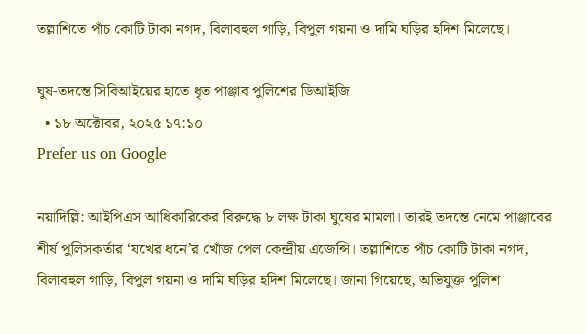তল্লাশিতে পাঁচ কোটি টাকা নগদ, বিলাবহুল গাড়ি, বিপুল গয়না ও দামি ঘড়ির হদিশ মিলেছে।

ঘুষ-তদন্তে সিবিআইয়ের হাতে ধৃত পাঞ্জাব পুলিশের ডিআইজি
  • ১৮ অক্টোবর, ২০২৫ ১৭:১০
Prefer us on Google

নয়াদিল্লি: আইপিএস আধিকারিকের বিরুদ্ধে ৮ লক্ষ টাকা ঘুষের মামলা। তারই তদন্তে নেমে পাঞ্জাবের শীর্ষ পুলিসকর্তার ‘যখের ধনে’র খোঁজ পেল কেন্দ্রীয় এজেন্সি। তল্লাশিতে পাঁচ কোটি টাকা নগদ, বিলাবহুল গাড়ি, বিপুল গয়না ও দামি ঘড়ির হদিশ মিলেছে। জানা গিয়েছে, অভিযুক্ত পুলিশ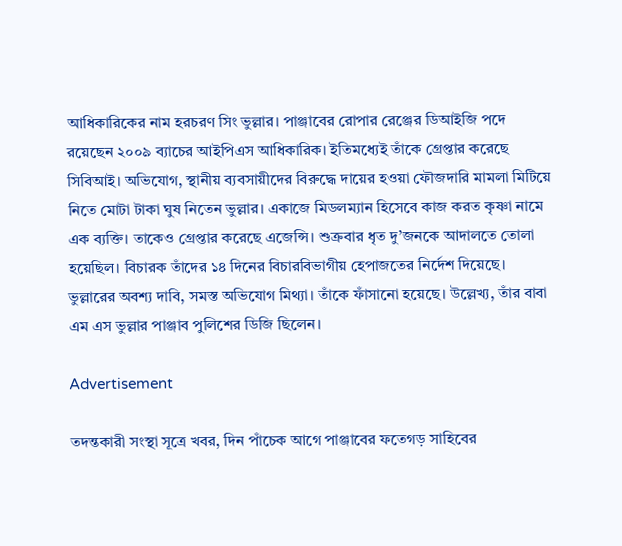আধিকারিকের নাম হরচরণ সিং ভুল্লার। পাঞ্জাবের রোপার রেঞ্জের ডিআইজি পদে রয়েছেন ২০০৯ ব্যাচের আইপিএস আধিকারিক। ইতিমধ্যেই তাঁকে গ্রেপ্তার করেছে সিবিআই। অভিযোগ, স্থানীয় ব্যবসায়ীদের বিরুদ্ধে দায়ের হওয়া ফৌজদারি মামলা মিটিয়ে নিতে মোটা টাকা ঘুষ নিতেন ভুল্লার। একাজে মিডলম্যান হিসেবে কাজ করত কৃষ্ণা নামে এক ব্যক্তি। তাকেও গ্রেপ্তার করেছে এজেন্সি। শুক্রবার ধৃত দু’জনকে আদালতে তোলা হয়েছিল। বিচারক তাঁদের ১৪ দিনের বিচারবিভাগীয় হেপাজতের নির্দেশ দিয়েছে। ভুল্লারের অবশ্য দাবি, সমস্ত অভিযোগ মিথ্যা। তাঁকে ফাঁসানো হয়েছে। উল্লেখ্য, তাঁর বাবা এম এস ভুল্লার পাঞ্জাব পুলিশের ডিজি ছিলেন।

Advertisement

তদন্তকারী সংস্থা সূত্রে খবর, দিন পাঁচেক আগে পাঞ্জাবের ফতেগড় সাহিবের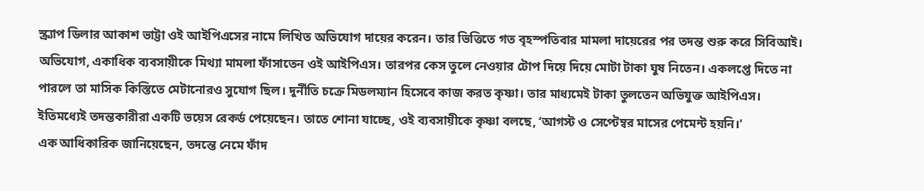স্ক্র্যাপ ডিলার আকাশ ভাট্টা ওই আইপিএসের নামে লিখিত অভিযোগ দায়ের করেন। তার ভিত্তিতে গত বৃহস্পতিবার মামলা দায়েরের পর তদন্ত শুরু করে সিবিআই। অভিযোগ, একাধিক ব্যবসায়ীকে মিথ্যা মামলা ফাঁসাতেন ওই আইপিএস। তারপর কেস তুলে নেওয়ার টোপ দিয়ে দিয়ে মোটা টাকা ঘুষ নিতেন। একলপ্তে দিতে না পারলে তা মাসিক কিস্তিতে মেটানোরও সুযোগ ছিল। দুর্নীতি চক্রে মিডলম্যান হিসেবে কাজ করত কৃষ্ণা। তার মাধ্যমেই টাকা তুলতেন অভিযুক্ত আইপিএস। ইতিমধ্যেই তদন্তকারীরা একটি ভয়েস রেকর্ড পেয়েছেন। তাতে শোনা যাচ্ছে, ওই ব্যবসায়ীকে কৃষ্ণা বলছে, ‘আগস্ট ও সেপ্টেম্বর মাসের পেমেন্ট হয়নি।’
এক আধিকারিক জানিয়েছেন, তদন্তে নেমে ফাঁদ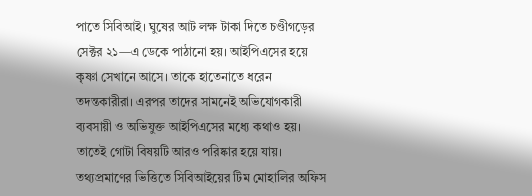পাতে সিবিআই। ঘুষের আট লক্ষ টাকা দিতে চণ্ডীগড়ের সেক্টর ২১—এ ডেকে পাঠানো হয়। আইপিএসের হয়ে কৃষ্ণা সেখানে আসে। তাকে হাতেনাতে ধরেন তদন্তকারীরা। এরপর তাদের সামনেই অভিযোগকারী ব্যবসায়ী ও অভিযুক্ত আইপিএসের মধ্যে কথাও হয়। তাতেই গোটা বিষয়টি আরও পরিষ্কার হয়ে যায়। তথ্যপ্রমাণের ভিত্তিতে সিবিআইয়ের টিম মোহালির অফিস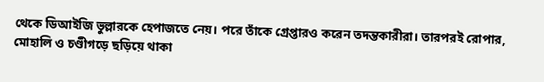থেকে ডিআইজি ভুল্লারকে হেপাজতে নেয়। পরে তাঁকে গ্রেপ্তারও করেন তদন্তকারীরা। তারপরই রোপার, মোহালি ও চণ্ডীগড়ে ছড়িয়ে থাকা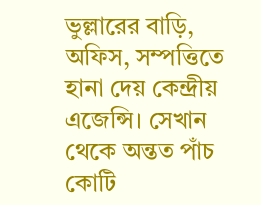ভুল্লারের বাড়ি, অফিস, সম্পত্তিতে হানা দেয় কেন্দ্রীয় এজেন্সি। সেখান থেকে অন্তত পাঁচ কোটি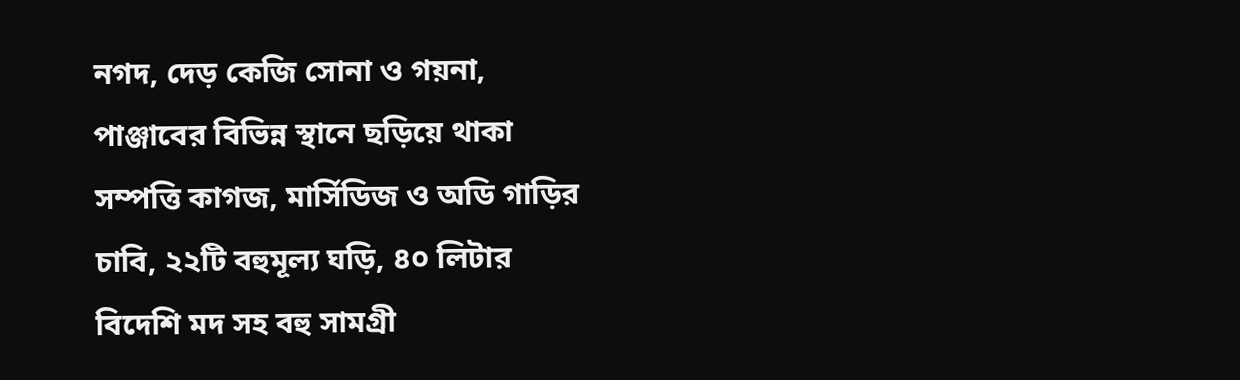নগদ, দেড় কেজি সোনা ও গয়না, পাঞ্জাবের বিভিন্ন স্থানে ছড়িয়ে থাকা সম্পত্তি কাগজ, মার্সিডিজ ও অডি গাড়ির চাবি, ২২টি বহুমূল্য ঘড়ি, ৪০ লিটার বিদেশি মদ সহ বহু সামগ্রী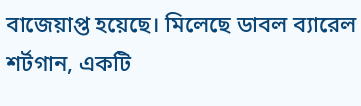বাজেয়াপ্ত হয়েছে। মিলেছে ডাবল ব্যারেল শর্টগান, একটি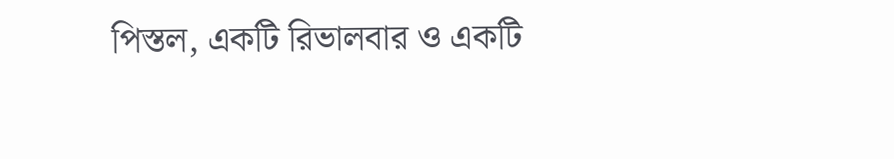পিস্তল, একটি রিভালবার ও একটি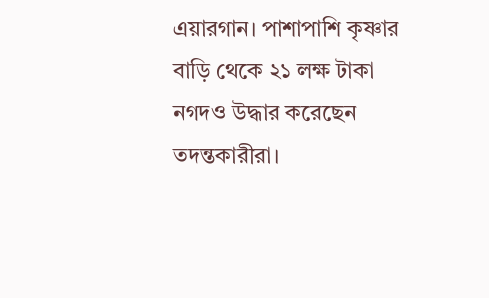এয়ারগান। পাশাপাশি কৃষ্ণার বাড়ি থেকে ২১ লক্ষ টাকা নগদও উদ্ধার করেছেন তদন্তকারীরা।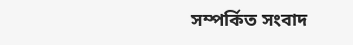সম্পর্কিত সংবাদ